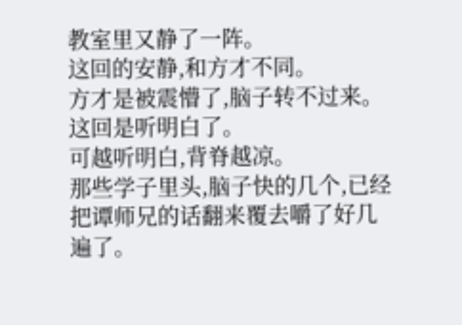教室里又静了一阵。
这回的安静,和方才不同。
方才是被震懵了,脑子转不过来。
这回是听明白了。
可越听明白,背脊越凉。
那些学子里头,脑子快的几个,已经把谭师兄的话翻来覆去嚼了好几遍了。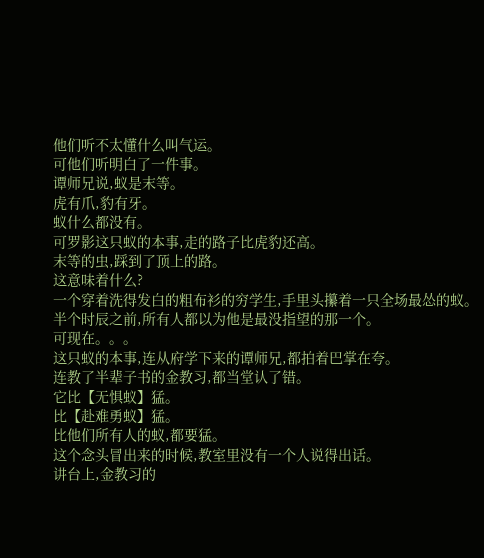他们听不太懂什么叫气运。
可他们听明白了一件事。
谭师兄说,蚁是末等。
虎有爪,豹有牙。
蚁什么都没有。
可罗影这只蚁的本事,走的路子比虎豹还高。
末等的虫,踩到了顶上的路。
这意味着什么?
一个穿着洗得发白的粗布衫的穷学生,手里头攥着一只全场最怂的蚁。
半个时辰之前,所有人都以为他是最没指望的那一个。
可现在。。。
这只蚁的本事,连从府学下来的谭师兄,都拍着巴掌在夸。
连教了半辈子书的金教习,都当堂认了错。
它比【无惧蚁】猛。
比【赴难勇蚁】猛。
比他们所有人的蚁,都要猛。
这个念头冒出来的时候,教室里没有一个人说得出话。
讲台上,金教习的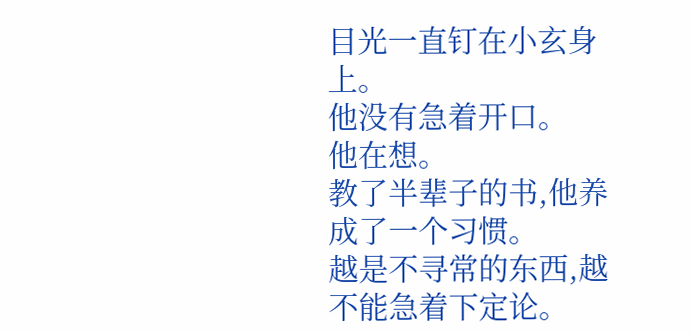目光一直钉在小玄身上。
他没有急着开口。
他在想。
教了半辈子的书,他养成了一个习惯。
越是不寻常的东西,越不能急着下定论。